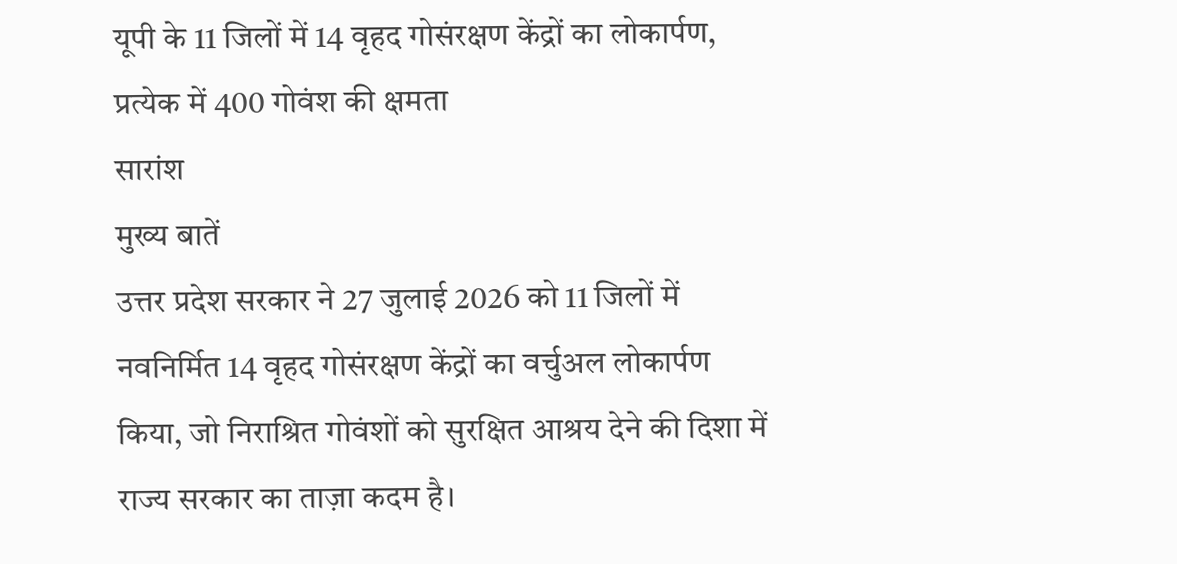यूपी के 11 जिलों में 14 वृहद गोसंरक्षण केंद्रों का लोकार्पण, प्रत्येक में 400 गोवंश की क्षमता
सारांश
मुख्य बातें
उत्तर प्रदेश सरकार ने 27 जुलाई 2026 को 11 जिलों में नवनिर्मित 14 वृहद गोसंरक्षण केंद्रों का वर्चुअल लोकार्पण किया, जो निराश्रित गोवंशों को सुरक्षित आश्रय देने की दिशा में राज्य सरकार का ताज़ा कदम है।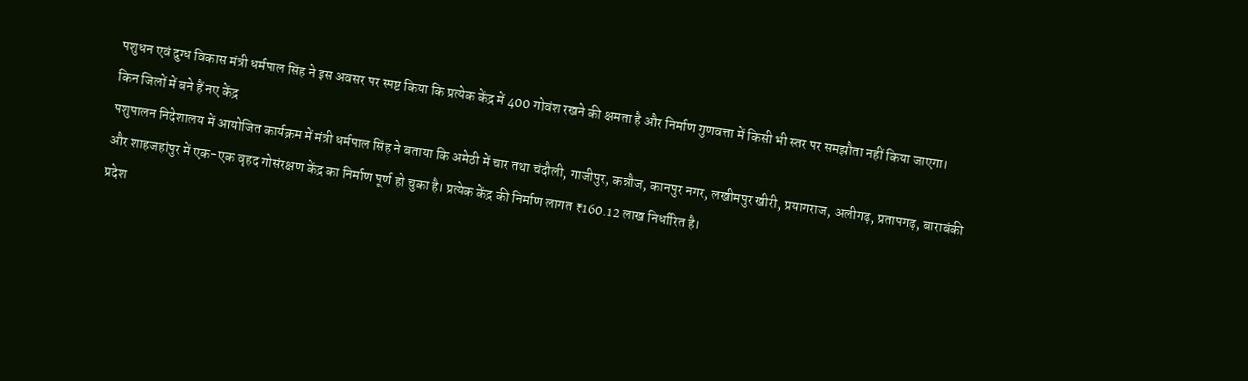पशुधन एवं दुग्ध विकास मंत्री धर्मपाल सिंह ने इस अवसर पर स्पष्ट किया कि प्रत्येक केंद्र में 400 गोवंश रखने की क्षमता है और निर्माण गुणवत्ता में किसी भी स्तर पर समझौता नहीं किया जाएगा।
किन जिलों में बने हैं नए केंद्र
पशुपालन निदेशालय में आयोजित कार्यक्रम में मंत्री धर्मपाल सिंह ने बताया कि अमेठी में चार तथा चंदौली, गाजीपुर, कन्नौज, कानपुर नगर, लखीमपुर खीरी, प्रयागराज, अलीगढ़, प्रतापगढ़, बाराबंकी और शाहजहांपुर में एक-एक वृहद गोसंरक्षण केंद्र का निर्माण पूर्ण हो चुका है। प्रत्येक केंद्र की निर्माण लागत ₹160.12 लाख निर्धारित है।
प्रदेश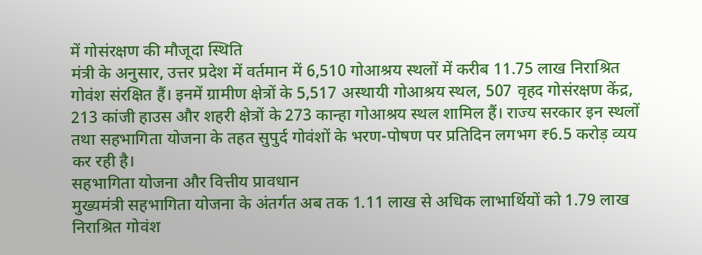में गोसंरक्षण की मौजूदा स्थिति
मंत्री के अनुसार, उत्तर प्रदेश में वर्तमान में 6,510 गोआश्रय स्थलों में करीब 11.75 लाख निराश्रित गोवंश संरक्षित हैं। इनमें ग्रामीण क्षेत्रों के 5,517 अस्थायी गोआश्रय स्थल, 507 वृहद गोसंरक्षण केंद्र, 213 कांजी हाउस और शहरी क्षेत्रों के 273 कान्हा गोआश्रय स्थल शामिल हैं। राज्य सरकार इन स्थलों तथा सहभागिता योजना के तहत सुपुर्द गोवंशों के भरण-पोषण पर प्रतिदिन लगभग ₹6.5 करोड़ व्यय कर रही है।
सहभागिता योजना और वित्तीय प्रावधान
मुख्यमंत्री सहभागिता योजना के अंतर्गत अब तक 1.11 लाख से अधिक लाभार्थियों को 1.79 लाख निराश्रित गोवंश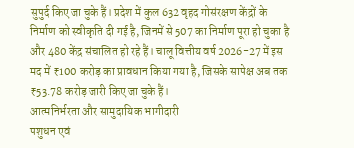सुपुर्द किए जा चुके हैं। प्रदेश में कुल 632 वृहद गोसंरक्षण केंद्रों के निर्माण को स्वीकृति दी गई है, जिनमें से 507 का निर्माण पूरा हो चुका है और 480 केंद्र संचालित हो रहे हैं। चालू वित्तीय वर्ष 2026-27 में इस मद में ₹100 करोड़ का प्रावधान किया गया है, जिसके सापेक्ष अब तक ₹53.78 करोड़ जारी किए जा चुके हैं।
आत्मनिर्भरता और सामुदायिक भागीदारी
पशुधन एवं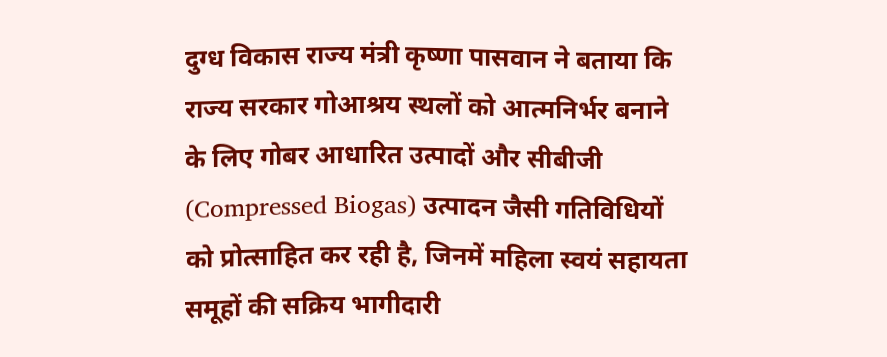दुग्ध विकास राज्य मंत्री कृष्णा पासवान ने बताया कि राज्य सरकार गोआश्रय स्थलों को आत्मनिर्भर बनाने के लिए गोबर आधारित उत्पादों और सीबीजी (Compressed Biogas) उत्पादन जैसी गतिविधियों को प्रोत्साहित कर रही है, जिनमें महिला स्वयं सहायता समूहों की सक्रिय भागीदारी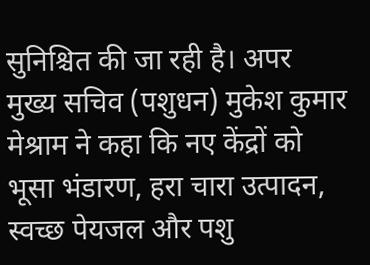सुनिश्चित की जा रही है। अपर मुख्य सचिव (पशुधन) मुकेश कुमार मेश्राम ने कहा कि नए केंद्रों को भूसा भंडारण, हरा चारा उत्पादन, स्वच्छ पेयजल और पशु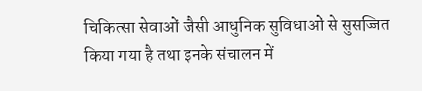चिकित्सा सेवाओं जैसी आधुनिक सुविधाओं से सुसज्जित किया गया है तथा इनके संचालन में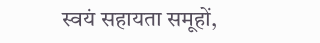स्वयं सहायता समूहों,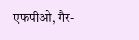एफपीओ, गैर-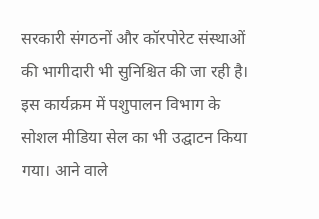सरकारी संगठनों और कॉरपोरेट संस्थाओं की भागीदारी भी सुनिश्चित की जा रही है। इस कार्यक्रम में पशुपालन विभाग के सोशल मीडिया सेल का भी उद्घाटन किया गया। आने वाले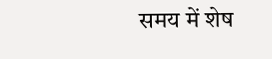समय में शेष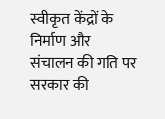स्वीकृत केंद्रों के निर्माण और संचालन की गति पर सरकार की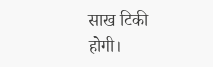साख टिकी होगी।